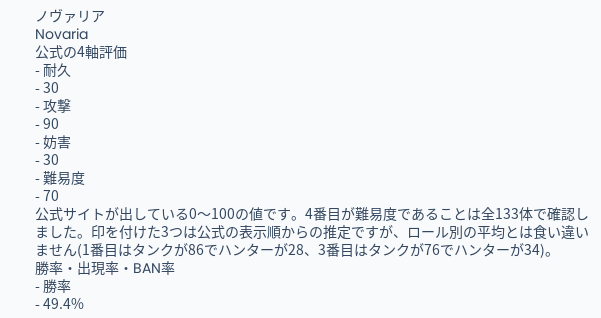ノヴァリア
Novaria
公式の4軸評価
- 耐久
- 30
- 攻撃
- 90
- 妨害
- 30
- 難易度
- 70
公式サイトが出している0〜100の値です。4番目が難易度であることは全133体で確認しました。印を付けた3つは公式の表示順からの推定ですが、ロール別の平均とは食い違いません(1番目はタンクが86でハンターが28、3番目はタンクが76でハンターが34)。
勝率・出現率・BAN率
- 勝率
- 49.4%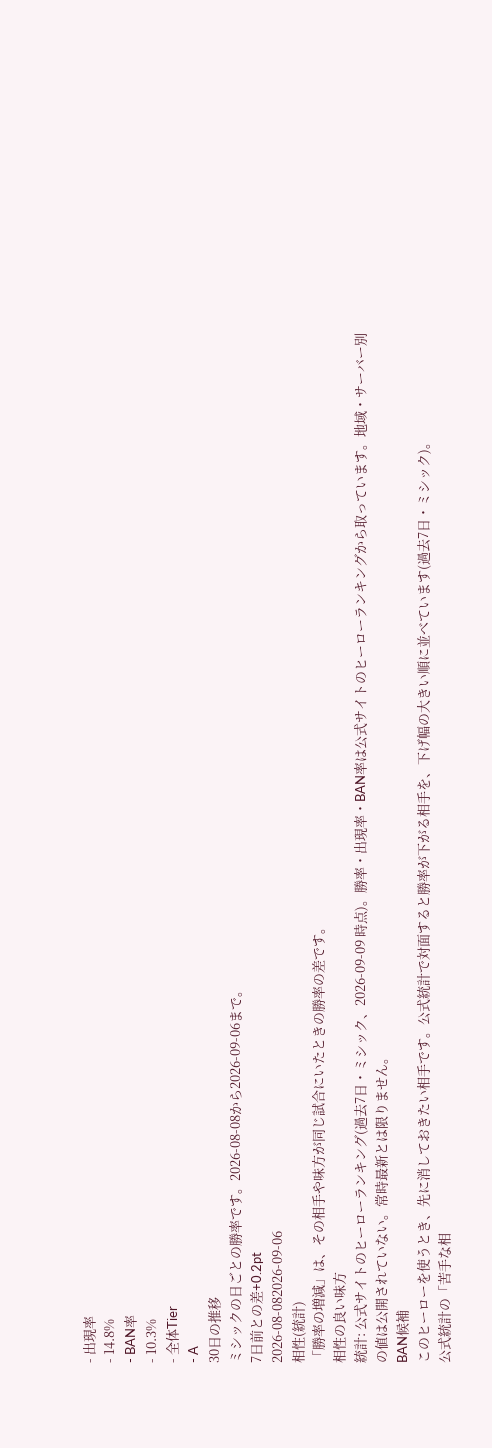- 出現率
- 14.8%
- BAN率
- 10.3%
- 全体Tier
- A
30日の推移
ミシックの日ごとの勝率です。2026-08-08から2026-09-06まで。
7日前との差+0.2pt
2026-08-082026-09-06
相性(統計)
「勝率の増減」は、その相手や味方が同じ試合にいたときの勝率の差です。
相性の良い味方
統計: 公式サイトのヒーローランキング(過去7日・ミシック、2026-09-09 時点)。勝率・出現率・BAN率は公式サイトのヒーローランキングから取っています。地域・サーバー別の値は公開されていない。常時最新とは限りません。
BAN候補
このヒーローを使うとき、先に消しておきたい相手です。公式統計で対面すると勝率が下がる相手を、下げ幅の大きい順に並べています(過去7日・ミシック)。
公式統計の「苦手な相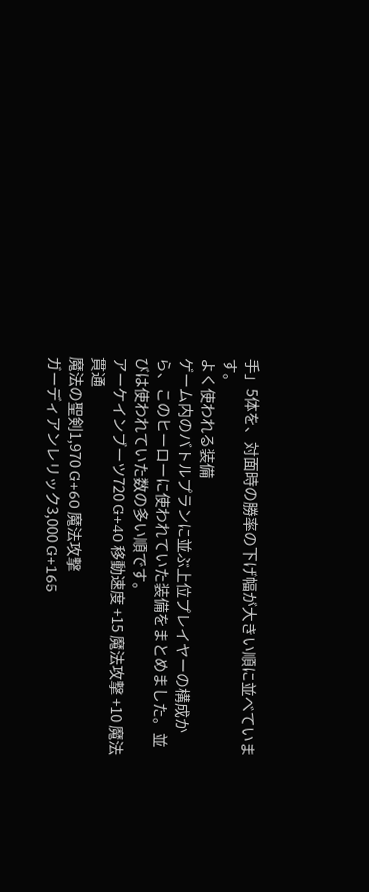手」5体を、対面時の勝率の下げ幅が大きい順に並べています。
よく使われる装備
ゲーム内のバトルプランに並ぶ上位プレイヤーの構成から、このヒーローに使われていた装備をまとめました。並びは使われていた数の多い順です。
アーケインブーツ720 G+40 移動速度 +15 魔法攻撃 +10 魔法貫通
魔法の聖剣1,970 G+60 魔法攻撃
ガーディアンレリック3,000 G+165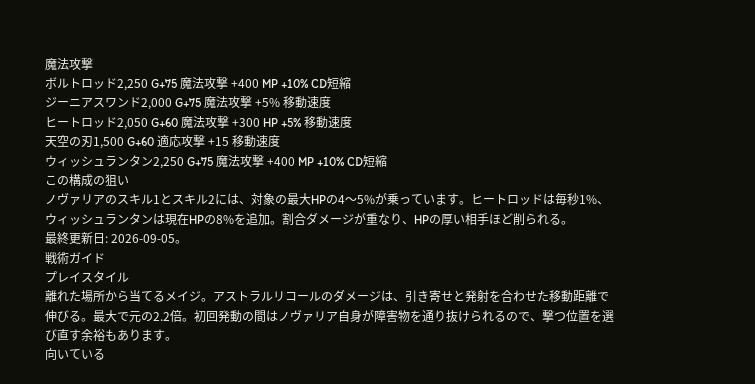魔法攻撃
ボルトロッド2,250 G+75 魔法攻撃 +400 MP +10% CD短縮
ジーニアスワンド2,000 G+75 魔法攻撃 +5% 移動速度
ヒートロッド2,050 G+60 魔法攻撃 +300 HP +5% 移動速度
天空の刃1,500 G+60 適応攻撃 +15 移動速度
ウィッシュランタン2,250 G+75 魔法攻撃 +400 MP +10% CD短縮
この構成の狙い
ノヴァリアのスキル1とスキル2には、対象の最大HPの4〜5%が乗っています。ヒートロッドは毎秒1%、ウィッシュランタンは現在HPの8%を追加。割合ダメージが重なり、HPの厚い相手ほど削られる。
最終更新日: 2026-09-05。
戦術ガイド
プレイスタイル
離れた場所から当てるメイジ。アストラルリコールのダメージは、引き寄せと発射を合わせた移動距離で伸びる。最大で元の2.2倍。初回発動の間はノヴァリア自身が障害物を通り抜けられるので、撃つ位置を選び直す余裕もあります。
向いている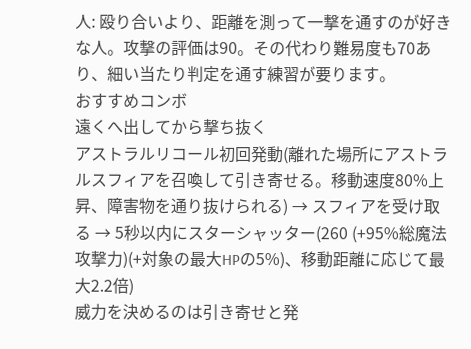人: 殴り合いより、距離を測って一撃を通すのが好きな人。攻撃の評価は90。その代わり難易度も70あり、細い当たり判定を通す練習が要ります。
おすすめコンボ
遠くへ出してから撃ち抜く
アストラルリコール初回発動(離れた場所にアストラルスフィアを召喚して引き寄せる。移動速度80%上昇、障害物を通り抜けられる) → スフィアを受け取る → 5秒以内にスターシャッター(260 (+95%総魔法攻撃力)(+対象の最大HPの5%)、移動距離に応じて最大2.2倍)
威力を決めるのは引き寄せと発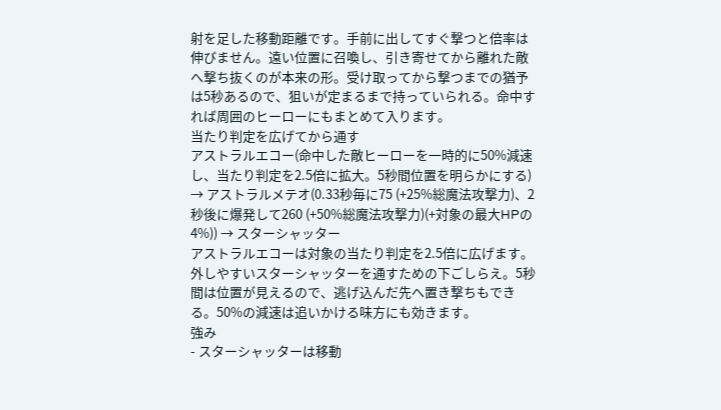射を足した移動距離です。手前に出してすぐ撃つと倍率は伸びません。遠い位置に召喚し、引き寄せてから離れた敵へ撃ち抜くのが本来の形。受け取ってから撃つまでの猶予は5秒あるので、狙いが定まるまで持っていられる。命中すれば周囲のヒーローにもまとめて入ります。
当たり判定を広げてから通す
アストラルエコー(命中した敵ヒーローを一時的に50%減速し、当たり判定を2.5倍に拡大。5秒間位置を明らかにする) → アストラルメテオ(0.33秒毎に75 (+25%総魔法攻撃力)、2秒後に爆発して260 (+50%総魔法攻撃力)(+対象の最大HPの4%)) → スターシャッター
アストラルエコーは対象の当たり判定を2.5倍に広げます。外しやすいスターシャッターを通すための下ごしらえ。5秒間は位置が見えるので、逃げ込んだ先へ置き撃ちもできる。50%の減速は追いかける味方にも効きます。
強み
- スターシャッターは移動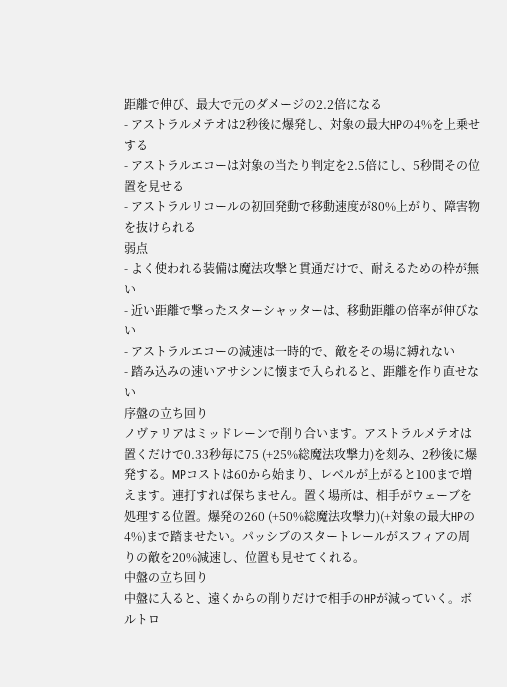距離で伸び、最大で元のダメージの2.2倍になる
- アストラルメテオは2秒後に爆発し、対象の最大HPの4%を上乗せする
- アストラルエコーは対象の当たり判定を2.5倍にし、5秒間その位置を見せる
- アストラルリコールの初回発動で移動速度が80%上がり、障害物を抜けられる
弱点
- よく使われる装備は魔法攻撃と貫通だけで、耐えるための枠が無い
- 近い距離で撃ったスターシャッターは、移動距離の倍率が伸びない
- アストラルエコーの減速は一時的で、敵をその場に縛れない
- 踏み込みの速いアサシンに懐まで入られると、距離を作り直せない
序盤の立ち回り
ノヴァリアはミッドレーンで削り合います。アストラルメテオは置くだけで0.33秒毎に75 (+25%総魔法攻撃力)を刻み、2秒後に爆発する。MPコストは60から始まり、レベルが上がると100まで増えます。連打すれば保ちません。置く場所は、相手がウェーブを処理する位置。爆発の260 (+50%総魔法攻撃力)(+対象の最大HPの4%)まで踏ませたい。パッシブのスタートレールがスフィアの周りの敵を20%減速し、位置も見せてくれる。
中盤の立ち回り
中盤に入ると、遠くからの削りだけで相手のHPが減っていく。ボルトロ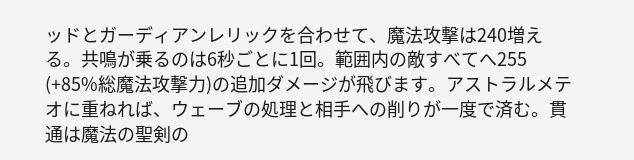ッドとガーディアンレリックを合わせて、魔法攻撃は240増える。共鳴が乗るのは6秒ごとに1回。範囲内の敵すべてへ255 (+85%総魔法攻撃力)の追加ダメージが飛びます。アストラルメテオに重ねれば、ウェーブの処理と相手への削りが一度で済む。貫通は魔法の聖剣の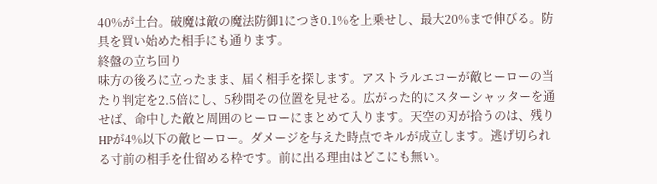40%が土台。破魔は敵の魔法防御1につき0.1%を上乗せし、最大20%まで伸びる。防具を買い始めた相手にも通ります。
終盤の立ち回り
味方の後ろに立ったまま、届く相手を探します。アストラルエコーが敵ヒーローの当たり判定を2.5倍にし、5秒間その位置を見せる。広がった的にスターシャッターを通せば、命中した敵と周囲のヒーローにまとめて入ります。天空の刃が拾うのは、残りHPが4%以下の敵ヒーロー。ダメージを与えた時点でキルが成立します。逃げ切られる寸前の相手を仕留める枠です。前に出る理由はどこにも無い。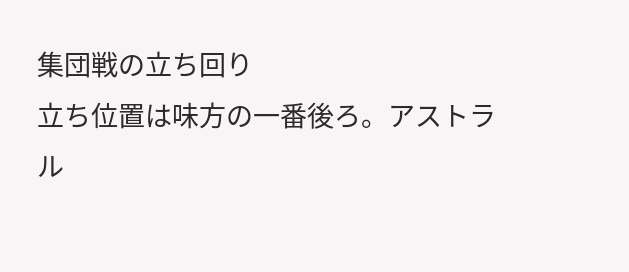集団戦の立ち回り
立ち位置は味方の一番後ろ。アストラル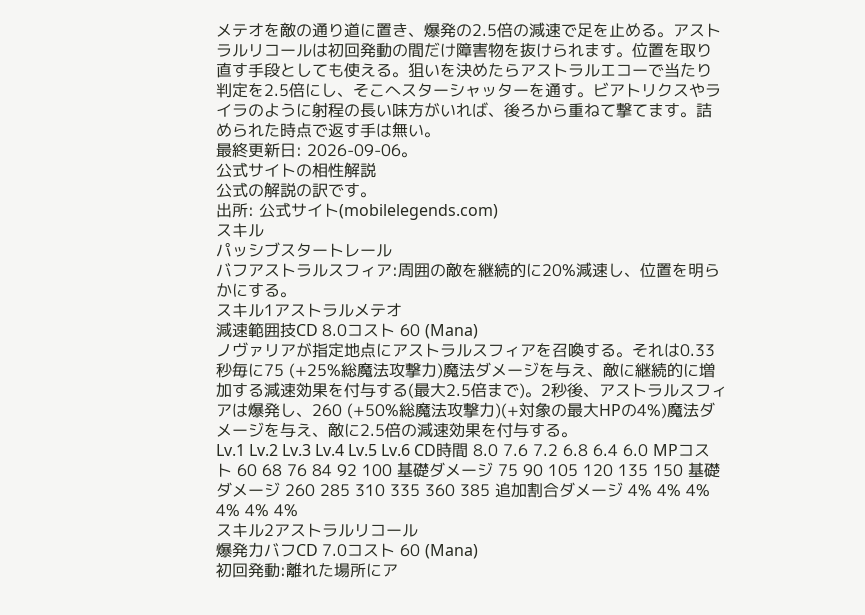メテオを敵の通り道に置き、爆発の2.5倍の減速で足を止める。アストラルリコールは初回発動の間だけ障害物を抜けられます。位置を取り直す手段としても使える。狙いを決めたらアストラルエコーで当たり判定を2.5倍にし、そこへスターシャッターを通す。ビアトリクスやライラのように射程の長い味方がいれば、後ろから重ねて撃てます。詰められた時点で返す手は無い。
最終更新日: 2026-09-06。
公式サイトの相性解説
公式の解説の訳です。
出所: 公式サイト(mobilelegends.com)
スキル
パッシブスタートレール
バフアストラルスフィア:周囲の敵を継続的に20%減速し、位置を明らかにする。
スキル1アストラルメテオ
減速範囲技CD 8.0コスト 60 (Mana)
ノヴァリアが指定地点にアストラルスフィアを召喚する。それは0.33秒毎に75 (+25%総魔法攻撃力)魔法ダメージを与え、敵に継続的に増加する減速効果を付与する(最大2.5倍まで)。2秒後、アストラルスフィアは爆発し、260 (+50%総魔法攻撃力)(+対象の最大HPの4%)魔法ダメージを与え、敵に2.5倍の減速効果を付与する。
Lv.1 Lv.2 Lv.3 Lv.4 Lv.5 Lv.6 CD時間 8.0 7.6 7.2 6.8 6.4 6.0 MPコスト 60 68 76 84 92 100 基礎ダメージ 75 90 105 120 135 150 基礎ダメージ 260 285 310 335 360 385 追加割合ダメージ 4% 4% 4% 4% 4% 4%
スキル2アストラルリコール
爆発力バフCD 7.0コスト 60 (Mana)
初回発動:離れた場所にア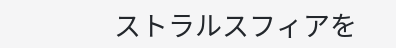ストラルスフィアを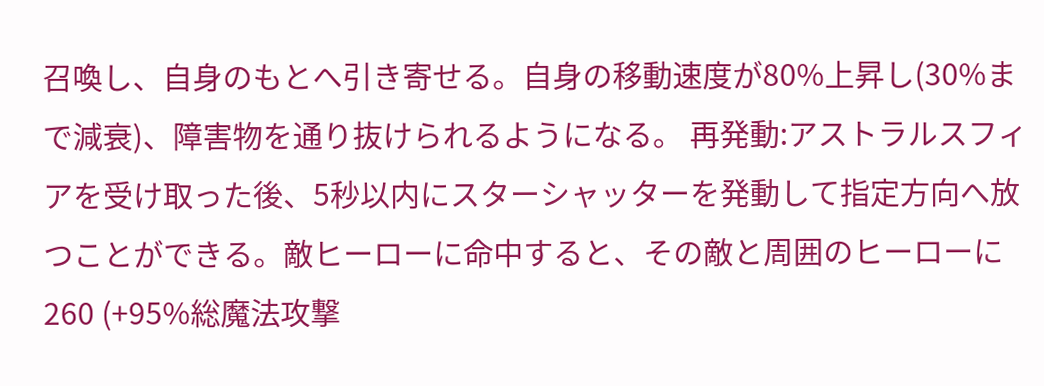召喚し、自身のもとへ引き寄せる。自身の移動速度が80%上昇し(30%まで減衰)、障害物を通り抜けられるようになる。 再発動:アストラルスフィアを受け取った後、5秒以内にスターシャッターを発動して指定方向へ放つことができる。敵ヒーローに命中すると、その敵と周囲のヒーローに260 (+95%総魔法攻撃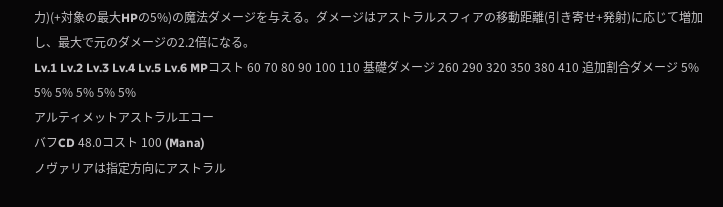力)(+対象の最大HPの5%)の魔法ダメージを与える。ダメージはアストラルスフィアの移動距離(引き寄せ+発射)に応じて増加し、最大で元のダメージの2.2倍になる。
Lv.1 Lv.2 Lv.3 Lv.4 Lv.5 Lv.6 MPコスト 60 70 80 90 100 110 基礎ダメージ 260 290 320 350 380 410 追加割合ダメージ 5% 5% 5% 5% 5% 5%
アルティメットアストラルエコー
バフCD 48.0コスト 100 (Mana)
ノヴァリアは指定方向にアストラル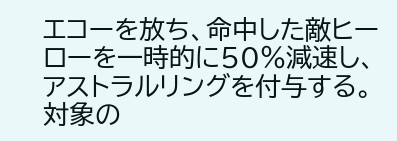エコーを放ち、命中した敵ヒーローを一時的に50%減速し、アストラルリングを付与する。対象の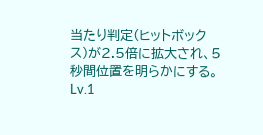当たり判定(ヒットボックス)が2.5倍に拡大され、5秒間位置を明らかにする。
Lv.1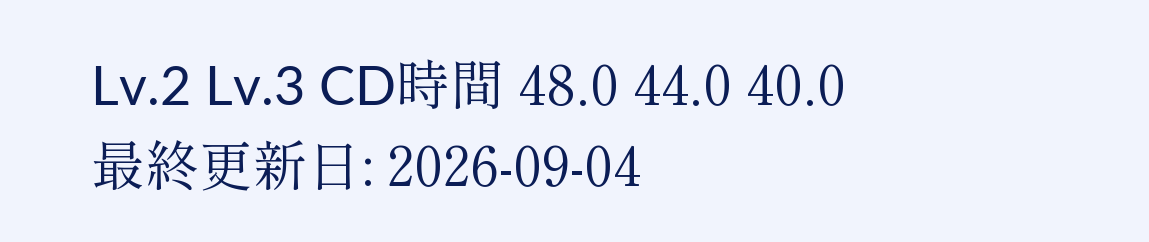Lv.2 Lv.3 CD時間 48.0 44.0 40.0
最終更新日: 2026-09-04